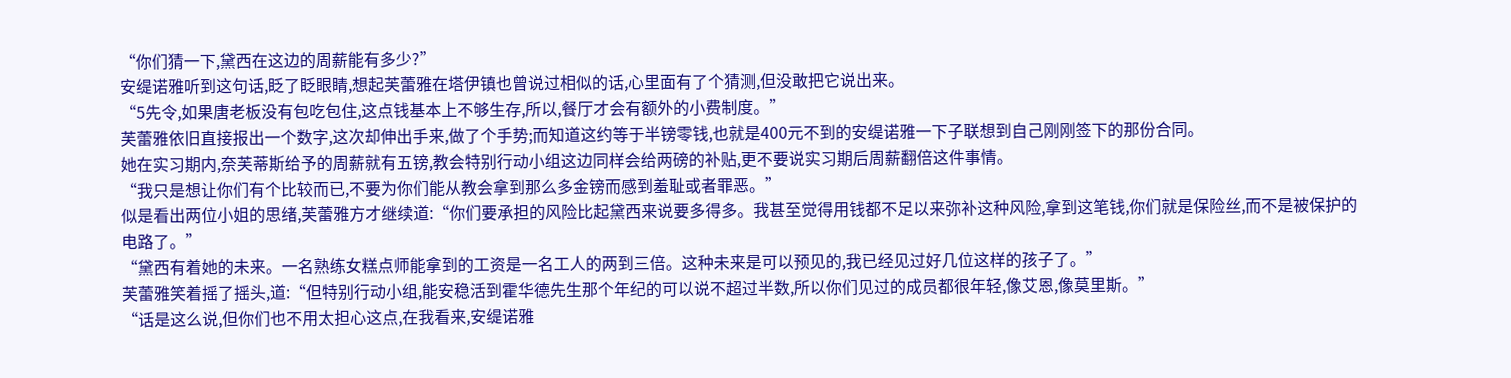“你们猜一下,黛西在这边的周薪能有多少?”
安缇诺雅听到这句话,眨了眨眼睛,想起芙蕾雅在塔伊镇也曾说过相似的话,心里面有了个猜测,但没敢把它说出来。
“5先令,如果唐老板没有包吃包住,这点钱基本上不够生存,所以,餐厅才会有额外的小费制度。”
芙蕾雅依旧直接报出一个数字,这次却伸出手来,做了个手势;而知道这约等于半镑零钱,也就是400元不到的安缇诺雅一下子联想到自己刚刚签下的那份合同。
她在实习期内,奈芙蒂斯给予的周薪就有五镑,教会特别行动小组这边同样会给两磅的补贴,更不要说实习期后周薪翻倍这件事情。
“我只是想让你们有个比较而已,不要为你们能从教会拿到那么多金镑而感到羞耻或者罪恶。”
似是看出两位小姐的思绪,芙蕾雅方才继续道:“你们要承担的风险比起黛西来说要多得多。我甚至觉得用钱都不足以来弥补这种风险,拿到这笔钱,你们就是保险丝,而不是被保护的电路了。”
“黛西有着她的未来。一名熟练女糕点师能拿到的工资是一名工人的两到三倍。这种未来是可以预见的,我已经见过好几位这样的孩子了。”
芙蕾雅笑着摇了摇头,道:“但特别行动小组,能安稳活到霍华德先生那个年纪的可以说不超过半数,所以你们见过的成员都很年轻,像艾恩,像莫里斯。”
“话是这么说,但你们也不用太担心这点,在我看来,安缇诺雅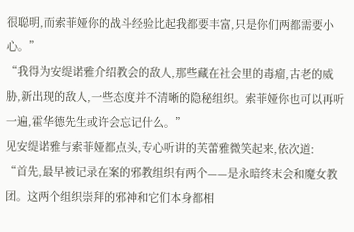很聪明,而索菲娅你的战斗经验比起我都要丰富,只是你们两都需要小心。”
“我得为安缇诺雅介绍教会的敌人,那些藏在社会里的毒瘤,古老的威胁,新出现的敌人,一些态度并不清晰的隐秘组织。索菲娅你也可以再听一遍,霍华德先生或许会忘记什么。”
见安缇诺雅与索菲娅都点头,专心听讲的芙蕾雅微笑起来,依次道:
“首先,最早被记录在案的邪教组织有两个——是永暗终末会和魔女教团。这两个组织崇拜的邪神和它们本身都相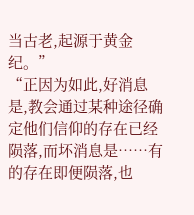当古老,起源于黄金纪。”
“正因为如此,好消息是,教会通过某种途径确定他们信仰的存在已经陨落,而坏消息是……有的存在即便陨落,也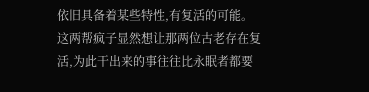依旧具备着某些特性,有复活的可能。这两帮疯子显然想让那两位古老存在复活,为此干出来的事往往比永眠者都要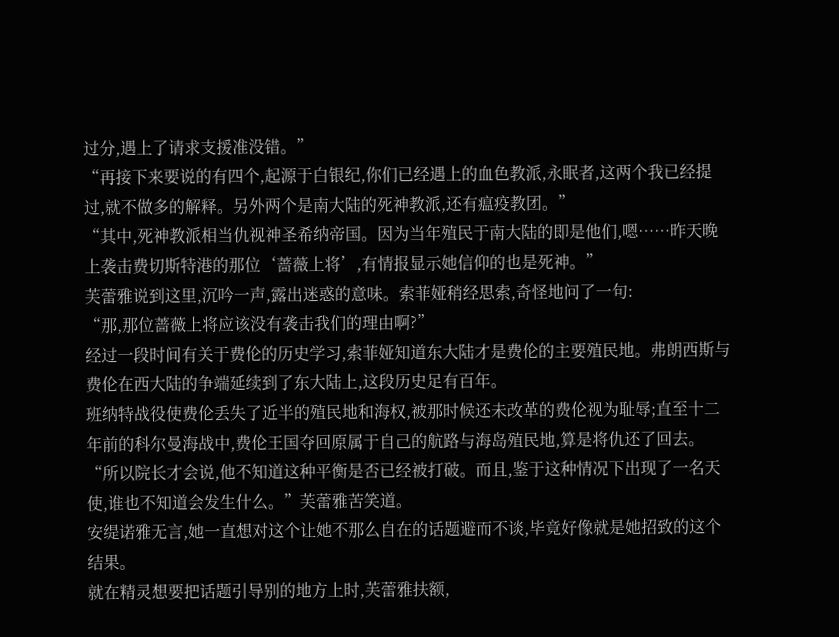过分,遇上了请求支援准没错。”
“再接下来要说的有四个,起源于白银纪,你们已经遇上的血色教派,永眠者,这两个我已经提过,就不做多的解释。另外两个是南大陆的死神教派,还有瘟疫教团。”
“其中,死神教派相当仇视神圣希纳帝国。因为当年殖民于南大陆的即是他们,嗯……昨天晚上袭击费切斯特港的那位‘蔷薇上将’,有情报显示她信仰的也是死神。”
芙蕾雅说到这里,沉吟一声,露出迷惑的意味。索菲娅稍经思索,奇怪地问了一句:
“那,那位蔷薇上将应该没有袭击我们的理由啊?”
经过一段时间有关于费伦的历史学习,索菲娅知道东大陆才是费伦的主要殖民地。弗朗西斯与费伦在西大陆的争端延续到了东大陆上,这段历史足有百年。
班纳特战役使费伦丢失了近半的殖民地和海权,被那时候还未改革的费伦视为耻辱;直至十二年前的科尔曼海战中,费伦王国夺回原属于自己的航路与海岛殖民地,算是将仇还了回去。
“所以院长才会说,他不知道这种平衡是否已经被打破。而且,鉴于这种情况下出现了一名天使,谁也不知道会发生什么。”芙蕾雅苦笑道。
安缇诺雅无言,她一直想对这个让她不那么自在的话题避而不谈,毕竟好像就是她招致的这个结果。
就在精灵想要把话题引导别的地方上时,芙蕾雅扶额,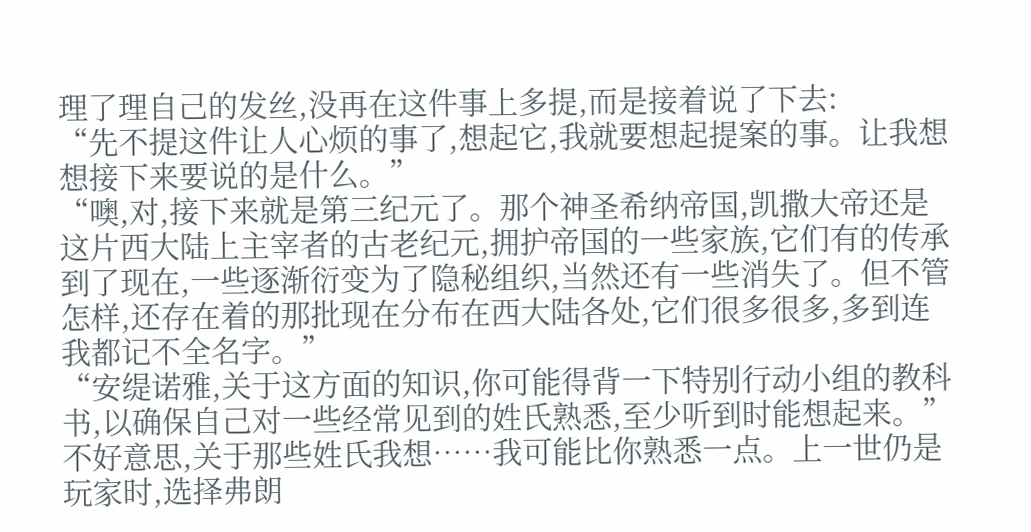理了理自己的发丝,没再在这件事上多提,而是接着说了下去:
“先不提这件让人心烦的事了,想起它,我就要想起提案的事。让我想想接下来要说的是什么。”
“噢,对,接下来就是第三纪元了。那个神圣希纳帝国,凯撒大帝还是这片西大陆上主宰者的古老纪元,拥护帝国的一些家族,它们有的传承到了现在,一些逐渐衍变为了隐秘组织,当然还有一些消失了。但不管怎样,还存在着的那批现在分布在西大陆各处,它们很多很多,多到连我都记不全名字。”
“安缇诺雅,关于这方面的知识,你可能得背一下特别行动小组的教科书,以确保自己对一些经常见到的姓氏熟悉,至少听到时能想起来。”
不好意思,关于那些姓氏我想……我可能比你熟悉一点。上一世仍是玩家时,选择弗朗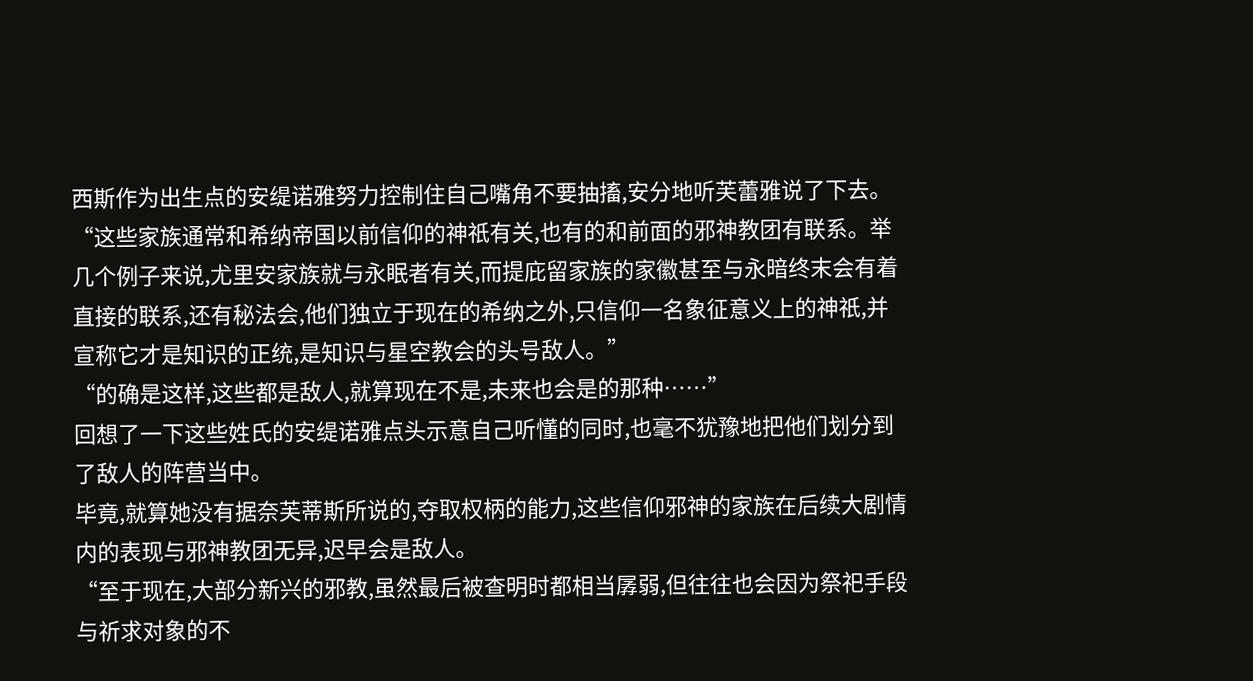西斯作为出生点的安缇诺雅努力控制住自己嘴角不要抽搐,安分地听芙蕾雅说了下去。
“这些家族通常和希纳帝国以前信仰的神祇有关,也有的和前面的邪神教团有联系。举几个例子来说,尤里安家族就与永眠者有关,而提庇留家族的家徽甚至与永暗终末会有着直接的联系,还有秘法会,他们独立于现在的希纳之外,只信仰一名象征意义上的神祇,并宣称它才是知识的正统,是知识与星空教会的头号敌人。”
“的确是这样,这些都是敌人,就算现在不是,未来也会是的那种……”
回想了一下这些姓氏的安缇诺雅点头示意自己听懂的同时,也毫不犹豫地把他们划分到了敌人的阵营当中。
毕竟,就算她没有据奈芙蒂斯所说的,夺取权柄的能力,这些信仰邪神的家族在后续大剧情内的表现与邪神教团无异,迟早会是敌人。
“至于现在,大部分新兴的邪教,虽然最后被查明时都相当孱弱,但往往也会因为祭祀手段与祈求对象的不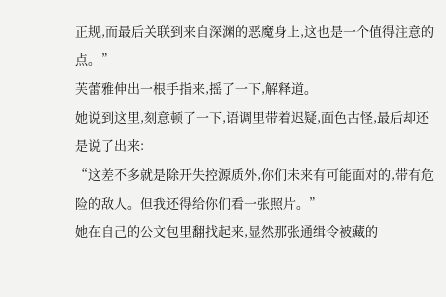正规,而最后关联到来自深渊的恶魔身上,这也是一个值得注意的点。”
芙蕾雅伸出一根手指来,摇了一下,解释道。
她说到这里,刻意顿了一下,语调里带着迟疑,面色古怪,最后却还是说了出来:
“这差不多就是除开失控源质外,你们未来有可能面对的,带有危险的敌人。但我还得给你们看一张照片。”
她在自己的公文包里翻找起来,显然那张通缉令被藏的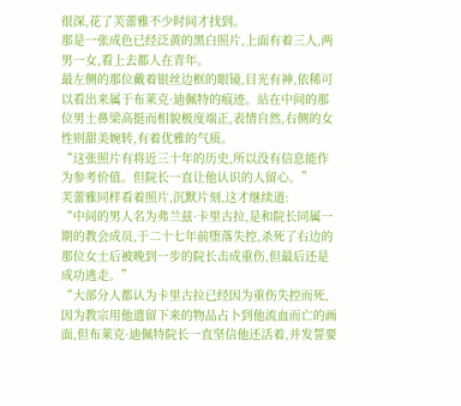很深,花了芙蕾雅不少时间才找到。
那是一张成色已经泛黄的黑白照片,上面有着三人,两男一女,看上去都人在青年。
最左侧的那位戴着银丝边框的眼镜,目光有神,依稀可以看出来属于布莱克·迪佩特的痕迹。站在中间的那位男士鼻梁高挺而相貌极度端正,表情自然,右侧的女性则甜美婉转,有着优雅的气质。
“这张照片有将近三十年的历史,所以没有信息能作为参考价值。但院长一直让他认识的人留心。”
芙蕾雅同样看着照片,沉默片刻,这才继续道:
“中间的男人名为弗兰兹·卡里古拉,是和院长同属一期的教会成员,于二十七年前堕落失控,杀死了右边的那位女士后被晚到一步的院长击成重伤,但最后还是成功逃走。”
“大部分人都认为卡里古拉已经因为重伤失控而死,因为教宗用他遗留下来的物品占卜到他流血而亡的画面,但布莱克·迪佩特院长一直坚信他还活着,并发誓要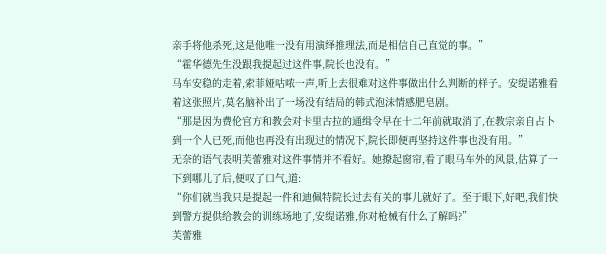亲手将他杀死,这是他唯一没有用演绎推理法,而是相信自己直觉的事。”
“霍华德先生没跟我提起过这件事,院长也没有。”
马车安稳的走着,索菲娅咕哝一声,听上去很难对这件事做出什么判断的样子。安缇诺雅看着这张照片,莫名脑补出了一场没有结局的韩式泡沫情感肥皂剧。
“那是因为费伦官方和教会对卡里古拉的通缉令早在十二年前就取消了,在教宗亲自占卜到一个人已死,而他也再没有出现过的情况下,院长即便再坚持这件事也没有用。”
无奈的语气表明芙蕾雅对这件事情并不看好。她撩起窗帘,看了眼马车外的风景,估算了一下到哪儿了后,便叹了口气,道:
“你们就当我只是提起一件和迪佩特院长过去有关的事儿就好了。至于眼下,好吧,我们快到警方提供给教会的训练场地了,安缇诺雅,你对枪械有什么了解吗?”
芙蕾雅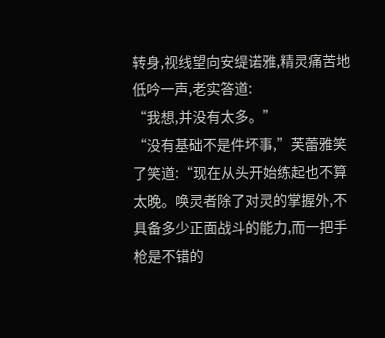转身,视线望向安缇诺雅,精灵痛苦地低吟一声,老实答道:
“我想,并没有太多。”
“没有基础不是件坏事,”芙蕾雅笑了笑道:“现在从头开始练起也不算太晚。唤灵者除了对灵的掌握外,不具备多少正面战斗的能力,而一把手枪是不错的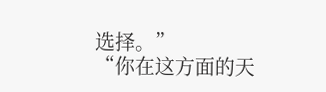选择。”
“你在这方面的天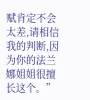赋肯定不会太差,请相信我的判断,因为你的法兰娜姐姐很擅长这个。”